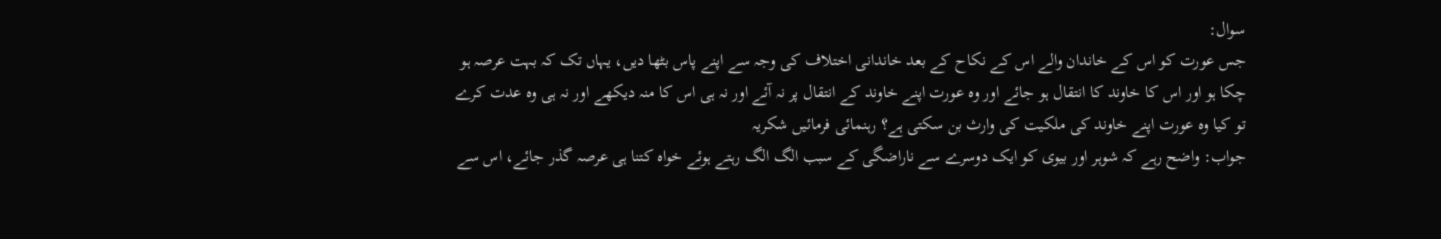سوال:
جس عورت کو اس کے خاندان والے اس کے نکاح کے بعد خاندانی اختلاف کی وجہ سے اپنے پاس بٹھا دیں، یہاں تک کہ بہت عرصہ ہو چکا ہو اور اس کا خاوند کا انتقال ہو جائے اور وہ عورت اپنے خاوند کے انتقال پر نہ آئے اور نہ ہی اس کا منہ دیکھے اور نہ ہی وہ عدت کرے تو کیا وہ عورت اپنے خاوند کی ملکیت کی وارث بن سکتی ہے؟ رہنمائی فرمائیں شکریہ
جواب: واضح رہے کہ شوہر اور بیوی کو ایک دوسرے سے ناراضگی کے سبب الگ الگ رہتے ہوئے خواہ کتنا ہی عرصہ گذر جائے، اس سے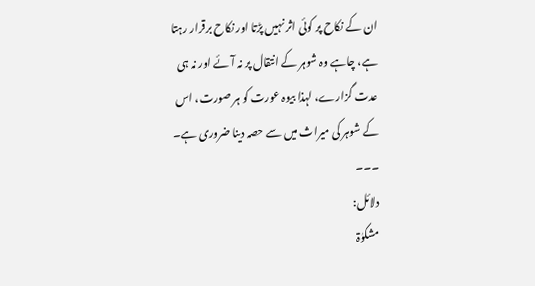ان کے نکاح پر کوئی اثر نہیں پڑتا اور نکاح برقرار رہتا ہے، چاہے وہ شوہر کے انتقال پر نہ آئے اور نہ ہی عدت گزارے، لہذا بیوہ عورت کو ہر صورت، اس کے شوہر کی میراث میں سے حصہ دینا ضروری ہے۔
۔۔۔
دلائل:
مشکوٰۃ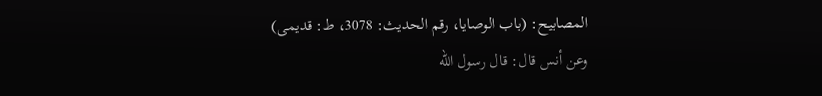المصابیح: (باب الوصایا، رقم الحدیث: 3078، ط: قدیمی)
وعن أنس قال: قال رسول الله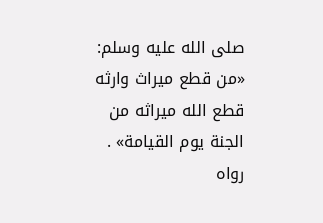صلى الله عليه وسلم: «من قطع ميراث وارثه قطع الله ميراثه من الجنة يوم القيامة» . رواه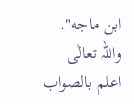ابن ماجه".
واللہ تعالٰی اعلم بالصواب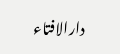دارالافتاء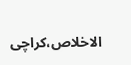الاخلاص،کراچی